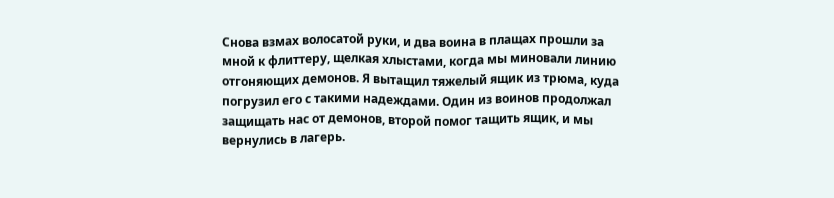Снова взмах волосатой руки, и два воина в плащах прошли за мной к флиттеру, щелкая хлыстами, когда мы миновали линию отгоняющих демонов. Я вытащил тяжелый ящик из трюма, куда погрузил его с такими надеждами. Один из воинов продолжал защищать нас от демонов, второй помог тащить ящик, и мы вернулись в лагерь.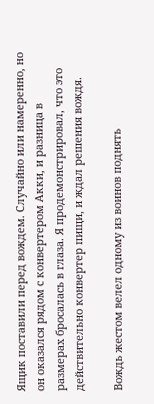Ящик поставили перед вождем. Случайно или намеренно, но он оказался рядом с конвертером Акки, и разница в размерах бросалась в глаза. Я продемонстрировал, что это действительно конвертер пищи, и ждал решения вождя.

Вождь жестом велел одному из воинов поднять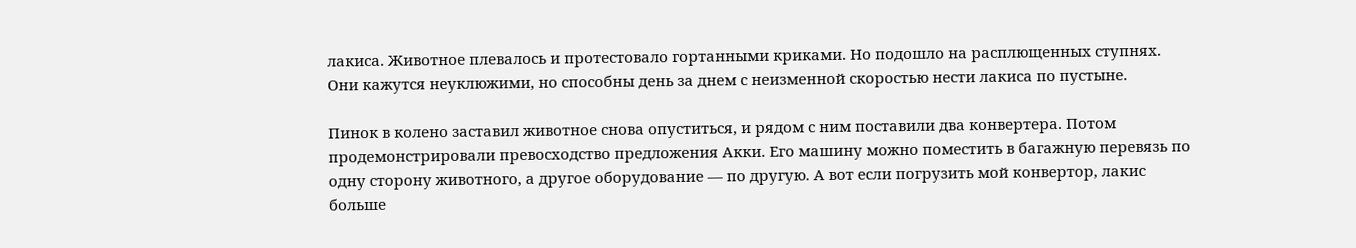лакиса. Животное плевалось и протестовало гортанными криками. Но подошло на расплющенных ступнях. Они кажутся неуклюжими, но способны день за днем с неизменной скоростью нести лакиса по пустыне.

Пинок в колено заставил животное снова опуститься, и рядом с ним поставили два конвертера. Потом продемонстрировали превосходство предложения Акки. Его машину можно поместить в багажную перевязь по одну сторону животного, а другое оборудование — по другую. А вот если погрузить мой конвертор, лакис больше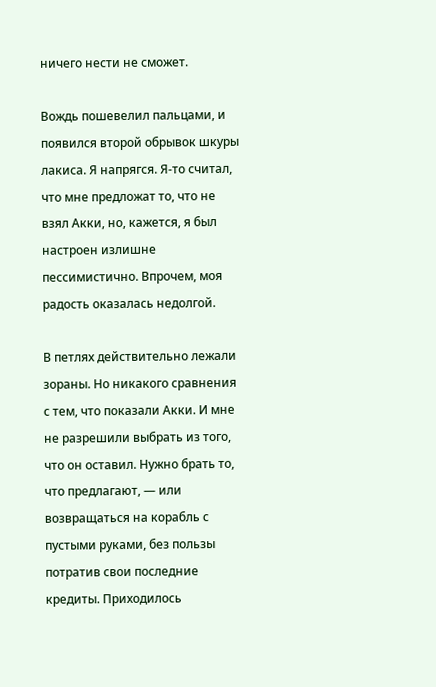ничего нести не сможет.

Вождь пошевелил пальцами, и появился второй обрывок шкуры лакиса. Я напрягся. Я-то считал, что мне предложат то, что не взял Акки, но, кажется, я был настроен излишне пессимистично. Впрочем, моя радость оказалась недолгой.

В петлях действительно лежали зораны. Но никакого сравнения с тем, что показали Акки. И мне не разрешили выбрать из того, что он оставил. Нужно брать то, что предлагают, — или возвращаться на корабль с пустыми руками, без пользы потратив свои последние кредиты. Приходилось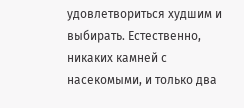удовлетвориться худшим и выбирать. Естественно, никаких камней с насекомыми, и только два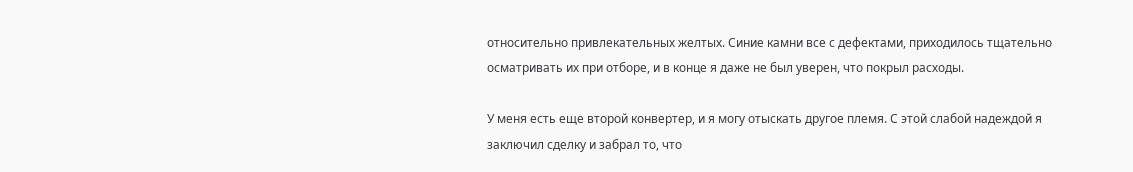относительно привлекательных желтых. Синие камни все с дефектами, приходилось тщательно осматривать их при отборе, и в конце я даже не был уверен, что покрыл расходы.

У меня есть еще второй конвертер, и я могу отыскать другое племя. С этой слабой надеждой я заключил сделку и забрал то, что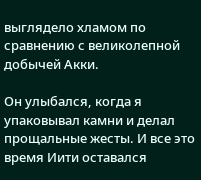выглядело хламом по сравнению с великолепной добычей Акки.

Он улыбался, когда я упаковывал камни и делал прощальные жесты. И все это время Иити оставался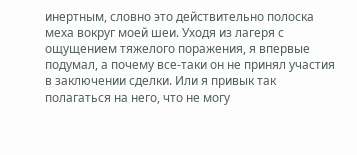инертным, словно это действительно полоска меха вокруг моей шеи. Уходя из лагеря с ощущением тяжелого поражения, я впервые подумал, а почему все-таки он не принял участия в заключении сделки. Или я привык так полагаться на него, что не могу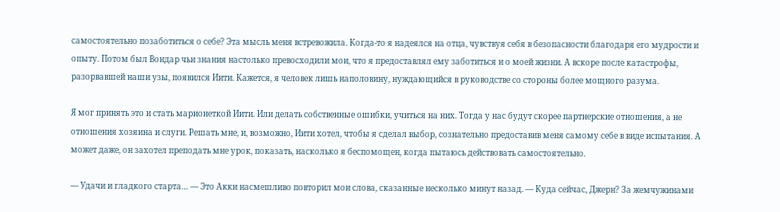самостоятельно позаботиться о себе? Эта мысль меня встревожила. Когда-то я надеялся на отца, чувствуя себя в безопасности благодаря его мудрости и опыту. Потом был Вондар чьи знания настолько превосходили мои, что я предоставлял ему заботиться и о моей жизни. А вскоре после катастрофы, разорвавшей наши узы, появился Иити. Кажется, я человек лишь наполовину, нуждающийся в руководстве со стороны более мощного разума.

Я мог принять это и стать марионеткой Иити. Или делать собственные ошибки, учиться на них. Тогда у нас будут скорее партнерские отношения, а не отношения хозяина и слуги. Решать мне, и, возможно, Иити хотел, чтобы я сделал выбор, сознательно предоставив меня самому себе в виде испытания. А может даже, он захотел преподать мне урок, показать, насколько я беспомощен, когда пытаюсь действовать самостоятельно.

— Удачи и гладкого старта… — Это Акки насмешливо повторил мои слова, сказанные несколько минут назад. — Куда сейчас, Джерн? За жемчужинами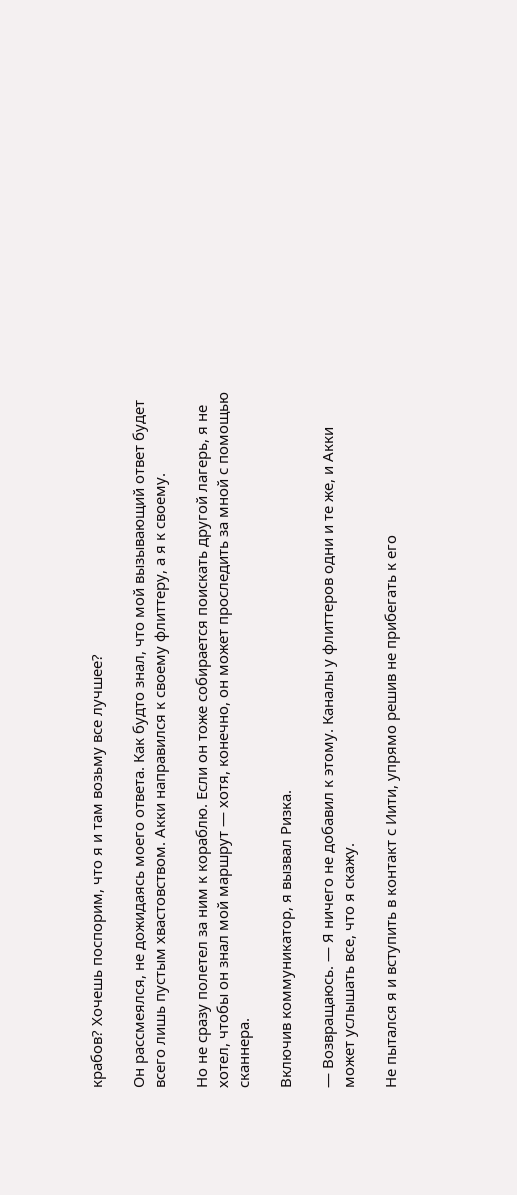крабов? Хочешь поспорим, что я и там возьму все лучшее?

Он рассмеялся, не дожидаясь моего ответа. Как будто знал, что мой вызывающий ответ будет всего лишь пустым хвастовством. Акки направился к своему флиттеру, а я к своему.

Но не сразу полетел за ним к кораблю. Если он тоже собирается поискать другой лагерь, я не хотел, чтобы он знал мой маршрут — хотя, конечно, он может проследить за мной с помощью сканнера.

Включив коммуникатор, я вызвал Ризка.

— Возвращаюсь. — Я ничего не добавил к этому. Каналы у флиттеров одни и те же, и Акки может услышать все, что я скажу.

Не пытался я и вступить в контакт с Иити, упрямо решив не прибегать к его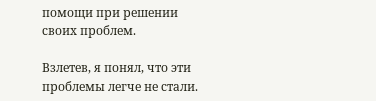помощи при решении своих проблем.

Взлетев, я понял, что эти проблемы легче не стали.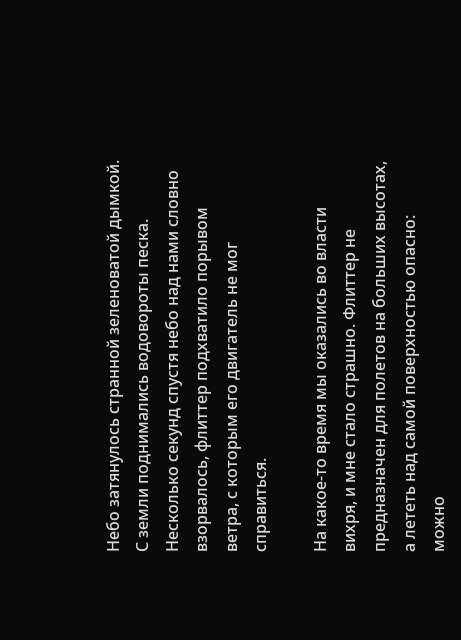Небо затянулось странной зеленоватой дымкой. С земли поднимались водовороты песка. Несколько секунд спустя небо над нами словно взорвалось, флиттер подхватило порывом ветра, с которым его двигатель не мог справиться.

На какое-то время мы оказались во власти вихря, и мне стало страшно. Флиттер не предназначен для полетов на больших высотах, а лететь над самой поверхностью опасно: можно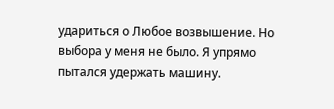удариться о Любое возвышение. Но выбора у меня не было. Я упрямо пытался удержать машину.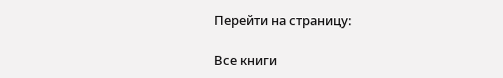Перейти на страницу:

Все книги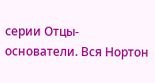серии Отцы-основатели. Вся Нортон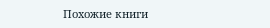Похожие книги